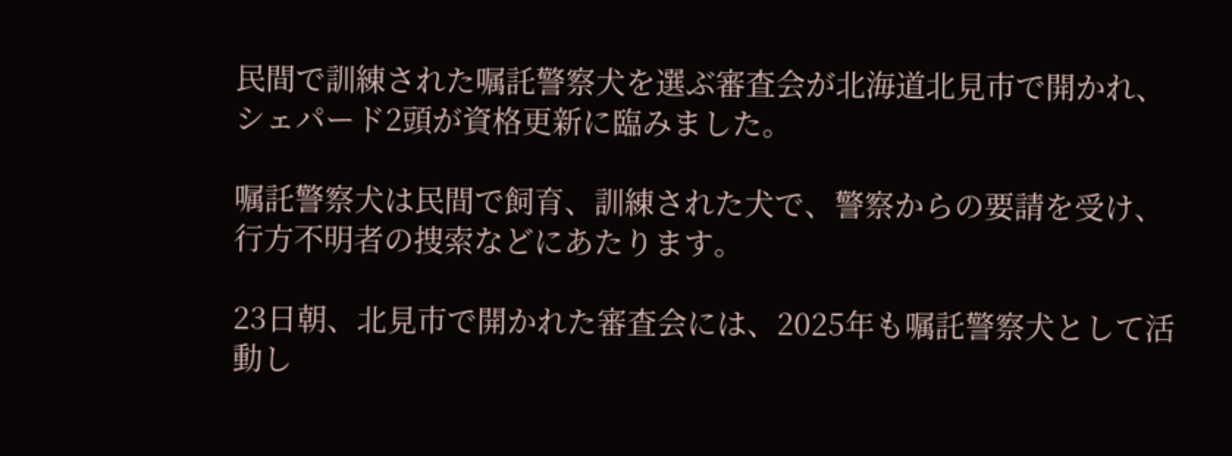民間で訓練された嘱託警察犬を選ぶ審査会が北海道北見市で開かれ、シェパード2頭が資格更新に臨みました。

嘱託警察犬は民間で飼育、訓練された犬で、警察からの要請を受け、行方不明者の捜索などにあたります。

23日朝、北見市で開かれた審査会には、2025年も嘱託警察犬として活動し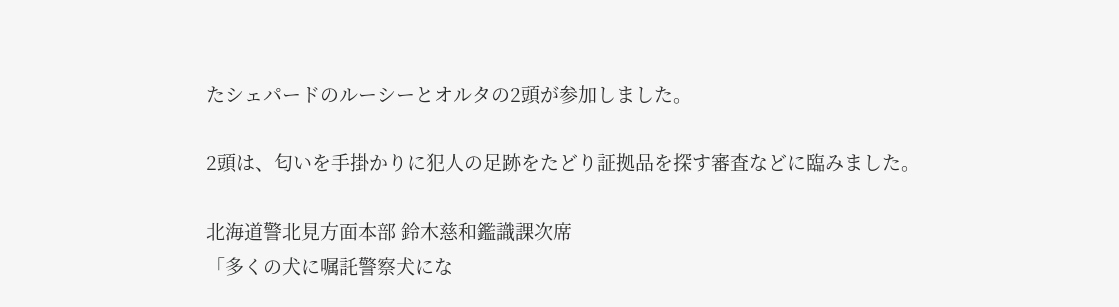たシェパードのルーシーとオルタの2頭が参加しました。

2頭は、匂いを手掛かりに犯人の足跡をたどり証拠品を探す審査などに臨みました。

北海道警北見方面本部 鈴木慈和鑑識課次席
「多くの犬に嘱託警察犬にな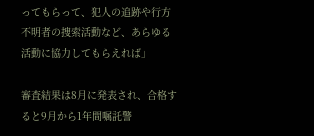ってもらって、犯人の追跡や行方不明者の捜索活動など、あらゆる活動に協力してもらえれば」

審査結果は8月に発表され、合格すると9月から1年間嘱託警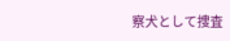察犬として捜査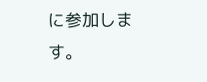に参加します。